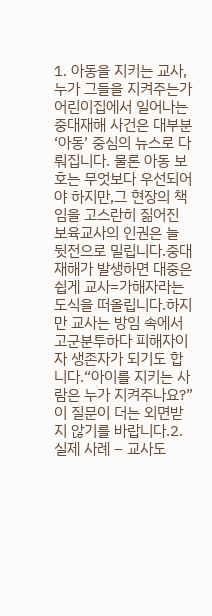1. 아동을 지키는 교사, 누가 그들을 지켜주는가어린이집에서 일어나는 중대재해 사건은 대부분 ‘아동’ 중심의 뉴스로 다뤄집니다. 물론 아동 보호는 무엇보다 우선되어야 하지만,그 현장의 책임을 고스란히 짊어진 보육교사의 인권은 늘 뒷전으로 밀립니다.중대재해가 발생하면 대중은 쉽게 교사=가해자라는 도식을 떠올립니다.하지만 교사는 방임 속에서 고군분투하다 피해자이자 생존자가 되기도 합니다.“아이를 지키는 사람은 누가 지켜주나요?”이 질문이 더는 외면받지 않기를 바랍니다.2. 실제 사례 – 교사도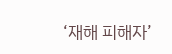‘재해 피해자’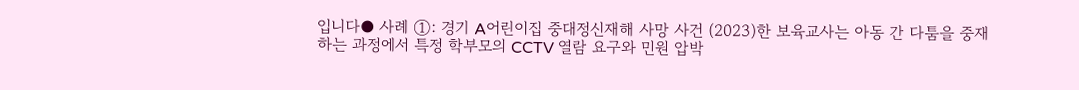입니다● 사례 ①: 경기 A어린이집 중대정신재해 사망 사건 (2023)한 보육교사는 아동 간 다툼을 중재하는 과정에서 특정 학부모의 CCTV 열람 요구와 민원 압박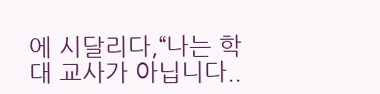에 시달리다,“나는 학대 교사가 아닙니다..